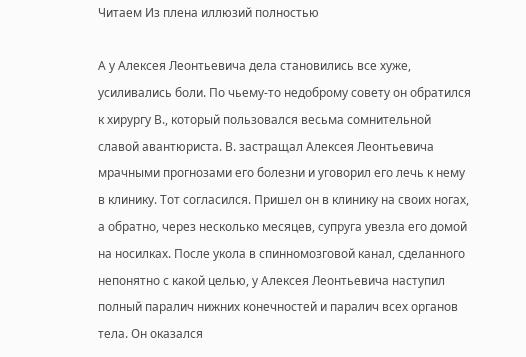Читаем Из плена иллюзий полностью

А у Алексея Леонтьевича дела становились все хуже, усиливались боли. По чьему-то недоброму совету он обратился к хирургу В., который пользовался весьма сомнительной славой авантюриста. В. застращал Алексея Леонтьевича мрачными прогнозами его болезни и уговорил его лечь к нему в клинику. Тот согласился. Пришел он в клинику на своих ногах, а обратно, через несколько месяцев, супруга увезла его домой на носилках. После укола в спинномозговой канал, сделанного непонятно с какой целью, у Алексея Леонтьевича наступил полный паралич нижних конечностей и паралич всех органов тела. Он оказался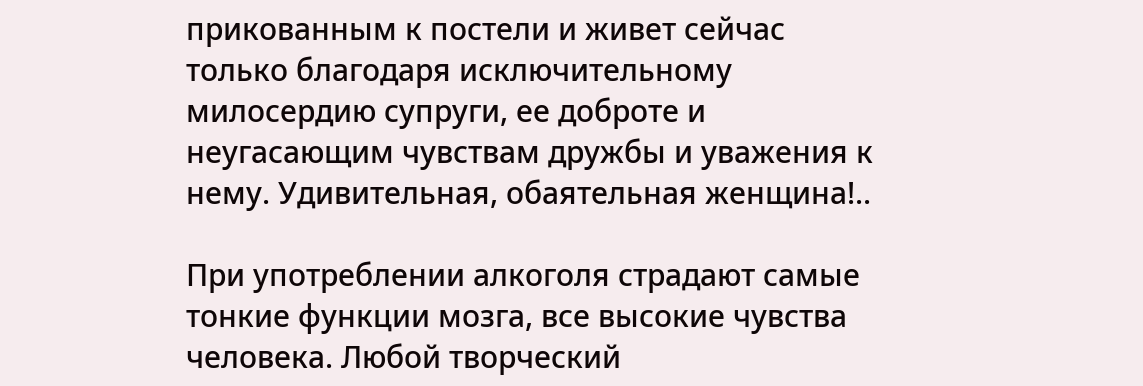прикованным к постели и живет сейчас только благодаря исключительному милосердию супруги, ее доброте и неугасающим чувствам дружбы и уважения к нему. Удивительная, обаятельная женщина!..

При употреблении алкоголя страдают самые тонкие функции мозга, все высокие чувства человека. Любой творческий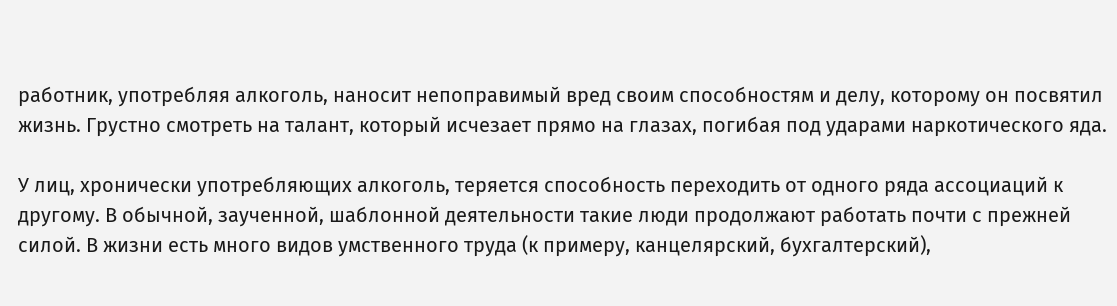работник, употребляя алкоголь, наносит непоправимый вред своим способностям и делу, которому он посвятил жизнь. Грустно смотреть на талант, который исчезает прямо на глазах, погибая под ударами наркотического яда.

У лиц, хронически употребляющих алкоголь, теряется способность переходить от одного ряда ассоциаций к другому. В обычной, заученной, шаблонной деятельности такие люди продолжают работать почти с прежней силой. В жизни есть много видов умственного труда (к примеру, канцелярский, бухгалтерский),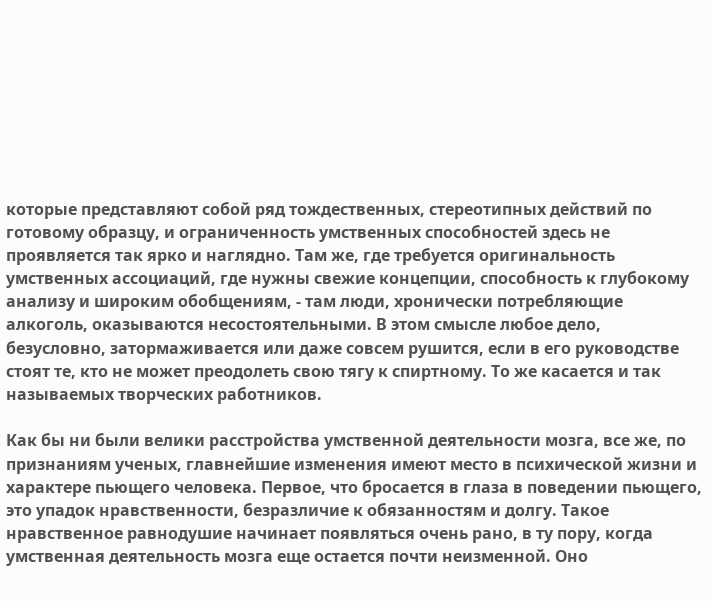которые представляют собой ряд тождественных, стереотипных действий по готовому образцу, и ограниченность умственных способностей здесь не проявляется так ярко и наглядно. Там же, где требуется оригинальность умственных ассоциаций, где нужны свежие концепции, способность к глубокому анализу и широким обобщениям, - там люди, хронически потребляющие алкоголь, оказываются несостоятельными. В этом смысле любое дело, безусловно, затормаживается или даже совсем рушится, если в его руководстве стоят те, кто не может преодолеть свою тягу к спиртному. То же касается и так называемых творческих работников.

Как бы ни были велики расстройства умственной деятельности мозга, все же, по признаниям ученых, главнейшие изменения имеют место в психической жизни и характере пьющего человека. Первое, что бросается в глаза в поведении пьющего, это упадок нравственности, безразличие к обязанностям и долгу. Такое нравственное равнодушие начинает появляться очень рано, в ту пору, когда умственная деятельность мозга еще остается почти неизменной. Оно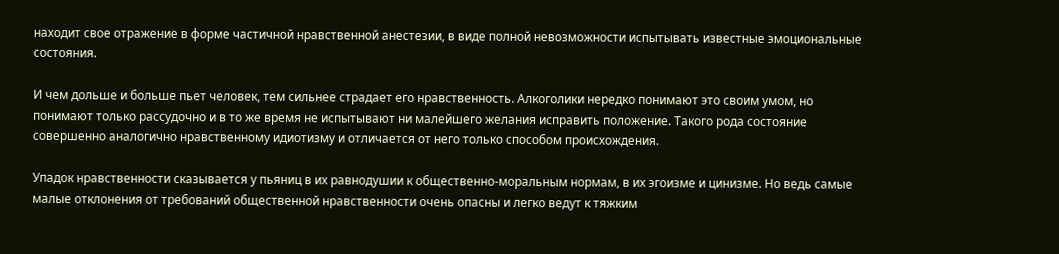находит свое отражение в форме частичной нравственной анестезии, в виде полной невозможности испытывать известные эмоциональные состояния.

И чем дольше и больше пьет человек, тем сильнее страдает его нравственность. Алкоголики нередко понимают это своим умом, но понимают только рассудочно и в то же время не испытывают ни малейшего желания исправить положение. Такого рода состояние совершенно аналогично нравственному идиотизму и отличается от него только способом происхождения.

Упадок нравственности сказывается у пьяниц в их равнодушии к общественно-моральным нормам, в их эгоизме и цинизме. Но ведь самые малые отклонения от требований общественной нравственности очень опасны и легко ведут к тяжким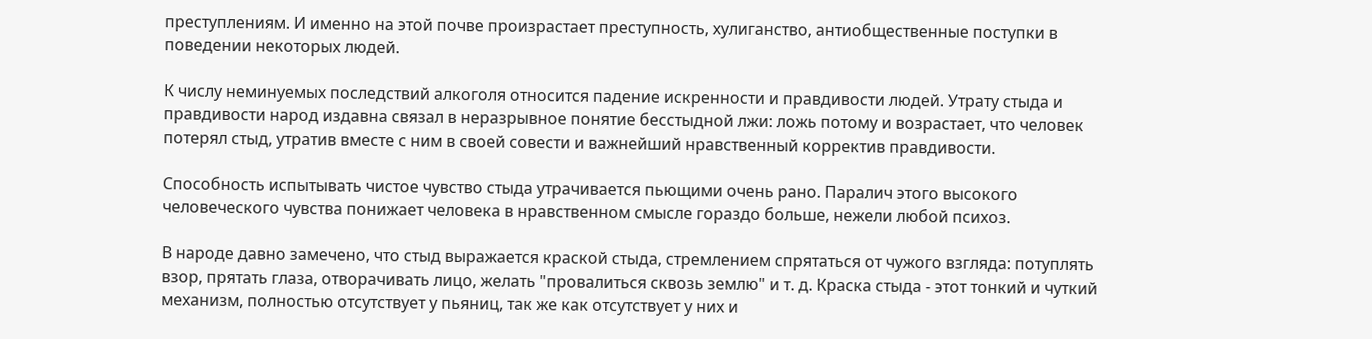преступлениям. И именно на этой почве произрастает преступность, хулиганство, антиобщественные поступки в поведении некоторых людей.

К числу неминуемых последствий алкоголя относится падение искренности и правдивости людей. Утрату стыда и правдивости народ издавна связал в неразрывное понятие бесстыдной лжи: ложь потому и возрастает, что человек потерял стыд, утратив вместе с ним в своей совести и важнейший нравственный корректив правдивости.

Способность испытывать чистое чувство стыда утрачивается пьющими очень рано. Паралич этого высокого человеческого чувства понижает человека в нравственном смысле гораздо больше, нежели любой психоз.

В народе давно замечено, что стыд выражается краской стыда, стремлением спрятаться от чужого взгляда: потуплять взор, прятать глаза, отворачивать лицо, желать "провалиться сквозь землю" и т. д. Краска стыда - этот тонкий и чуткий механизм, полностью отсутствует у пьяниц, так же как отсутствует у них и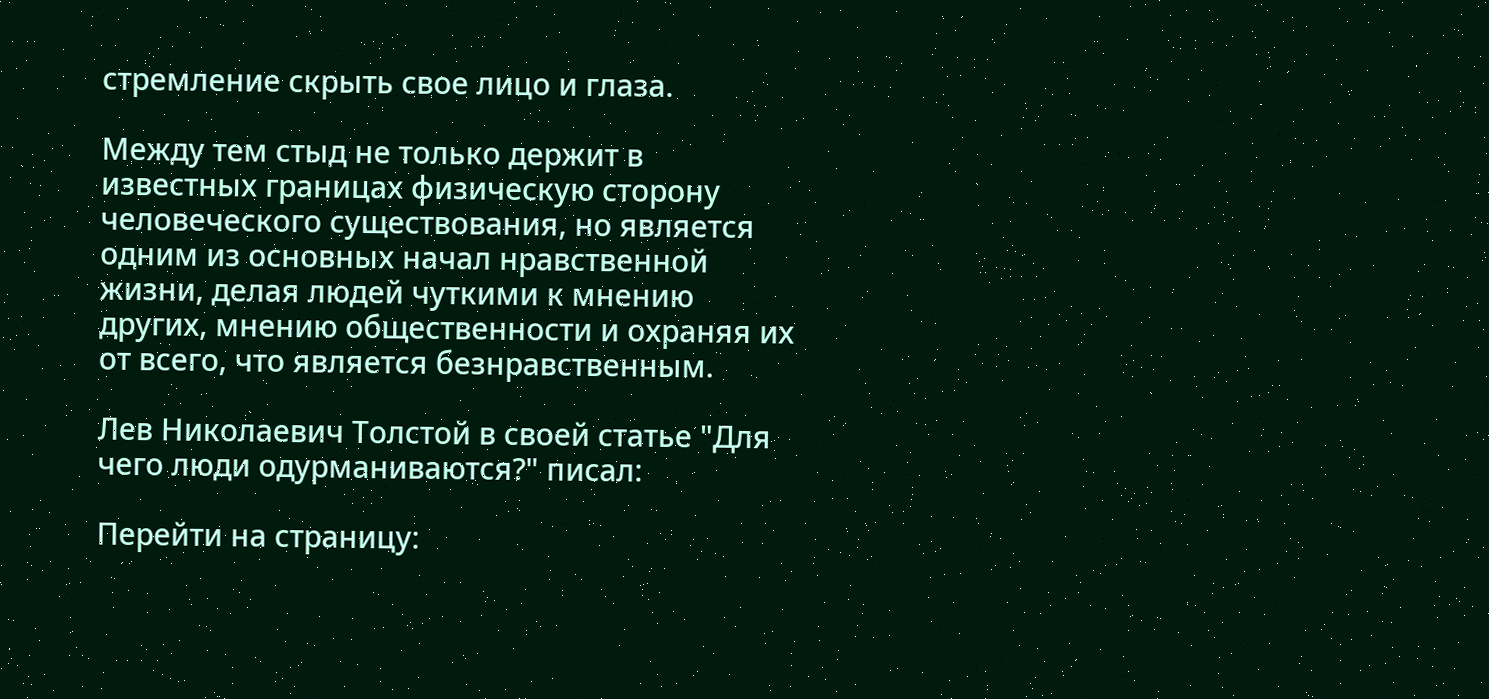стремление скрыть свое лицо и глаза.

Между тем стыд не только держит в известных границах физическую сторону человеческого существования, но является одним из основных начал нравственной жизни, делая людей чуткими к мнению других, мнению общественности и охраняя их от всего, что является безнравственным.

Лев Николаевич Толстой в своей статье "Для чего люди одурманиваются?" писал:

Перейти на страницу: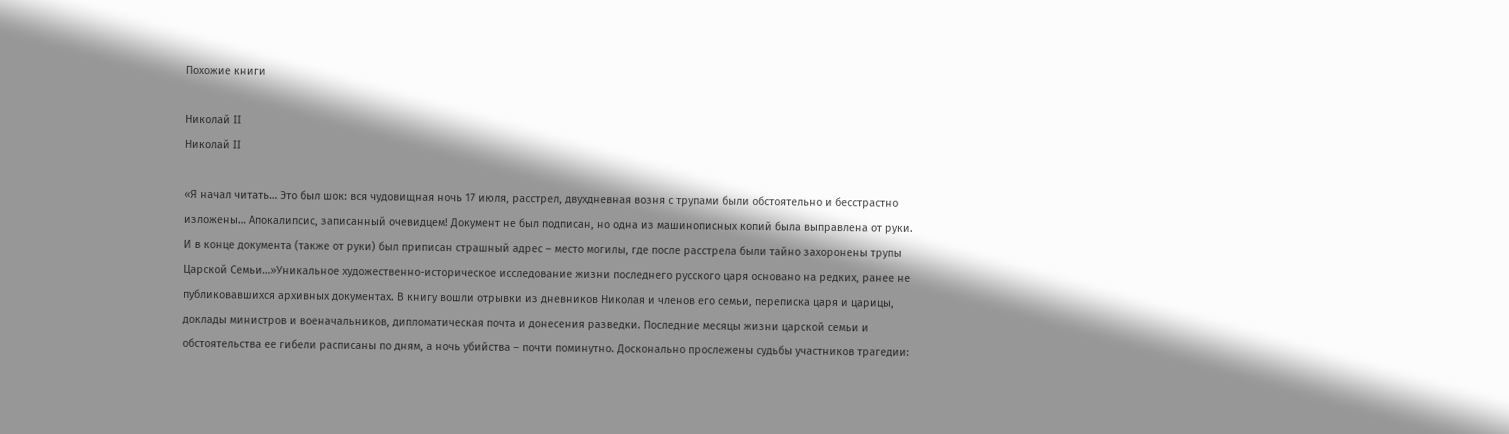Похожие книги

Николай II
Николай II

«Я начал читать… Это был шок: вся чудовищная ночь 17 июля, расстрел, двухдневная возня с трупами были обстоятельно и бесстрастно изложены… Апокалипсис, записанный очевидцем! Документ не был подписан, но одна из машинописных копий была выправлена от руки. И в конце документа (также от руки) был приписан страшный адрес – место могилы, где после расстрела были тайно захоронены трупы Царской Семьи…»Уникальное художественно-историческое исследование жизни последнего русского царя основано на редких, ранее не публиковавшихся архивных документах. В книгу вошли отрывки из дневников Николая и членов его семьи, переписка царя и царицы, доклады министров и военачальников, дипломатическая почта и донесения разведки. Последние месяцы жизни царской семьи и обстоятельства ее гибели расписаны по дням, а ночь убийства – почти поминутно. Досконально прослежены судьбы участников трагедии: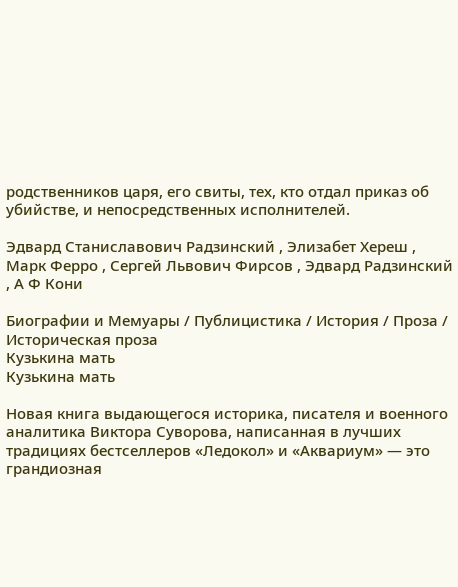родственников царя, его свиты, тех, кто отдал приказ об убийстве, и непосредственных исполнителей.

Эдвард Станиславович Радзинский , Элизабет Хереш , Марк Ферро , Сергей Львович Фирсов , Эдвард Радзинский , А Ф Кони

Биографии и Мемуары / Публицистика / История / Проза / Историческая проза
Кузькина мать
Кузькина мать

Новая книга выдающегося историка, писателя и военного аналитика Виктора Суворова, написанная в лучших традициях бестселлеров «Ледокол» и «Аквариум» — это грандиозная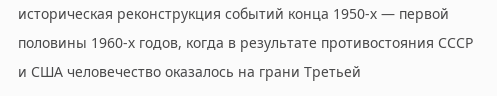историческая реконструкция событий конца 1950-х — первой половины 1960-х годов, когда в результате противостояния СССР и США человечество оказалось на грани Третьей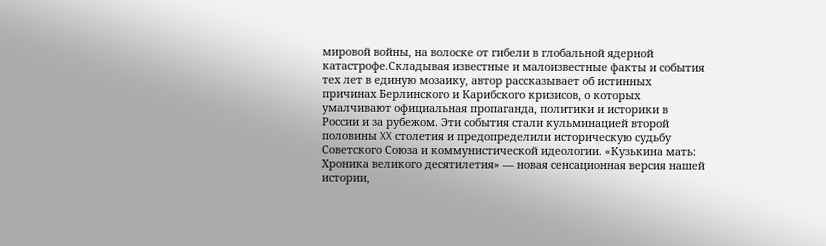мировой войны, на волоске от гибели в глобальной ядерной катастрофе.Складывая известные и малоизвестные факты и события тех лет в единую мозаику, автор рассказывает об истинных причинах Берлинского и Карибского кризисов, о которых умалчивают официальная пропаганда, политики и историки в России и за рубежом. Эти события стали кульминацией второй половины XX столетия и предопределили историческую судьбу Советского Союза и коммунистической идеологии. «Кузькина мать: Хроника великого десятилетия» — новая сенсационная версия нашей истории,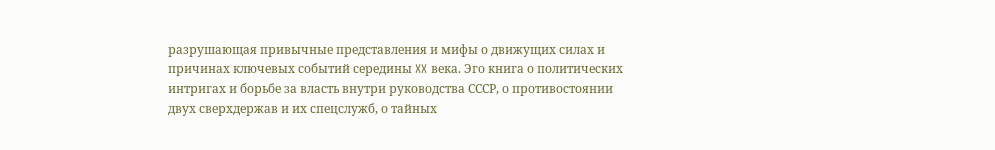разрушающая привычные представления и мифы о движущих силах и причинах ключевых событий середины XX века. Эго книга о политических интригах и борьбе за власть внутри руководства СССР, о противостоянии двух сверхдержав и их спецслужб, о тайных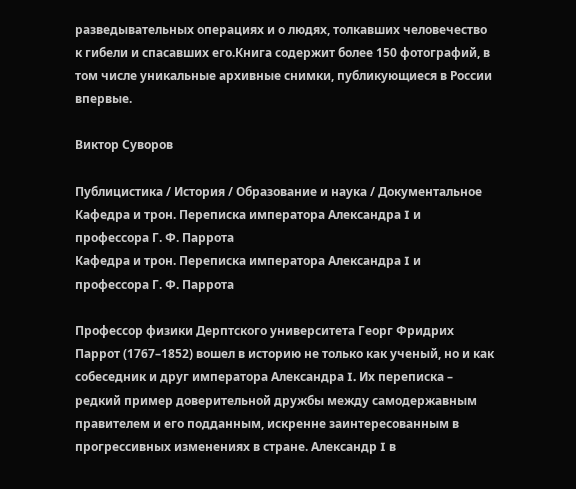разведывательных операциях и о людях, толкавших человечество к гибели и спасавших его.Книга содержит более 150 фотографий, в том числе уникальные архивные снимки, публикующиеся в России впервые.

Виктор Суворов

Публицистика / История / Образование и наука / Документальное
Кафедра и трон. Переписка императора Александра I и профессора Г. Ф. Паррота
Кафедра и трон. Переписка императора Александра I и профессора Г. Ф. Паррота

Профессор физики Дерптского университета Георг Фридрих Паррот (1767–1852) вошел в историю не только как ученый, но и как собеседник и друг императора Александра I. Их переписка – редкий пример доверительной дружбы между самодержавным правителем и его подданным, искренне заинтересованным в прогрессивных изменениях в стране. Александр I в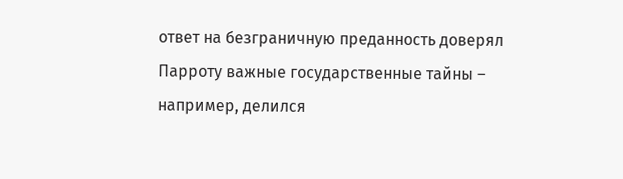ответ на безграничную преданность доверял Парроту важные государственные тайны – например, делился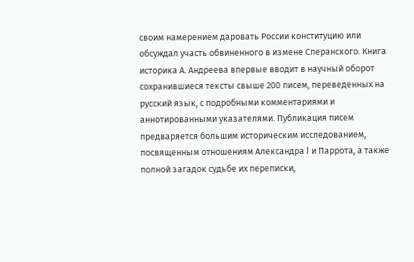своим намерением даровать России конституцию или обсуждал участь обвиненного в измене Сперанского. Книга историка А. Андреева впервые вводит в научный оборот сохранившиеся тексты свыше 200 писем, переведенных на русский язык, с подробными комментариями и аннотированными указателями. Публикация писем предваряется большим историческим исследованием, посвященным отношениям Александра I и Паррота, а также полной загадок судьбе их переписки,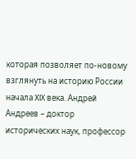которая позволяет по-новому взглянуть на историю России начала XIX века. Андрей Андреев – доктор исторических наук, профессор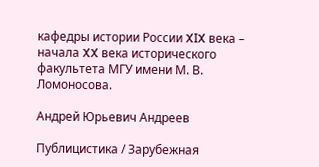кафедры истории России XIX века – начала XX века исторического факультета МГУ имени М. В. Ломоносова.

Андрей Юрьевич Андреев

Публицистика / Зарубежная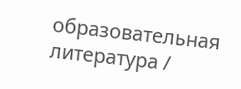образовательная литература /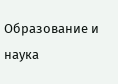Образование и наука